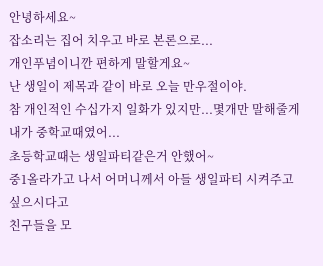안녕하세요~
잡소리는 집어 치우고 바로 본론으로...
개인푸념이니깐 편하게 말할게요~
난 생일이 제목과 같이 바로 오늘 만우절이야.
참 개인적인 수십가지 일화가 있지만...몇개만 말해줄게
내가 중학교때였어...
초등학교때는 생일파티같은거 안했어~
중1올라가고 나서 어머니께서 아들 생일파티 시켜주고 싶으시다고
친구들을 모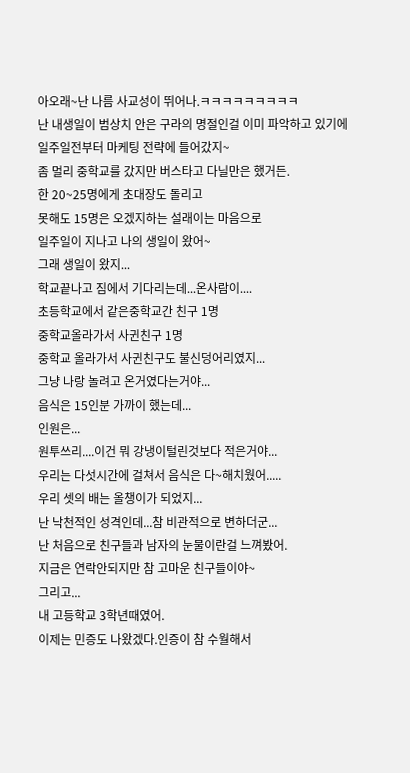아오래~난 나름 사교성이 뛰어나.ㅋㅋㅋㅋㅋㅋㅋㅋㅋ
난 내생일이 범상치 안은 구라의 명절인걸 이미 파악하고 있기에
일주일전부터 마케팅 전략에 들어갔지~
좀 멀리 중학교를 갔지만 버스타고 다닐만은 했거든.
한 20~25명에게 초대장도 돌리고
못해도 15명은 오겠지하는 설래이는 마음으로
일주일이 지나고 나의 생일이 왔어~
그래 생일이 왔지...
학교끝나고 짐에서 기다리는데...온사람이....
초등학교에서 같은중학교간 친구 1명
중학교올라가서 사귄친구 1명
중학교 올라가서 사귄친구도 불신덩어리였지...
그냥 나랑 놀려고 온거였다는거야...
음식은 15인분 가까이 했는데...
인원은...
원투쓰리....이건 뭐 강냉이털린것보다 적은거야...
우리는 다섯시간에 걸쳐서 음식은 다~해치웠어.....
우리 셋의 배는 올챙이가 되었지...
난 낙천적인 성격인데...참 비관적으로 변하더군...
난 처음으로 친구들과 남자의 눈물이란걸 느껴봤어.
지금은 연락안되지만 참 고마운 친구들이야~
그리고...
내 고등학교 3학년때였어.
이제는 민증도 나왔겠다.인증이 참 수월해서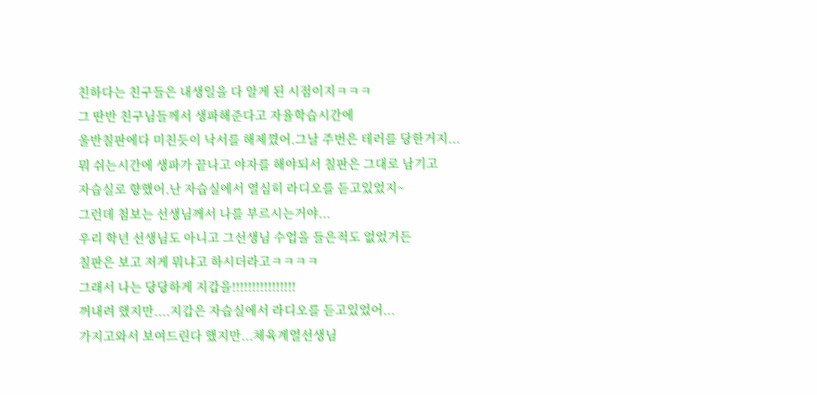친하다는 친구들은 내생일을 다 알게 된 시점이지ㅋㅋㅋ
그 딴반 친구님들께서 생파해준다고 자율학습시간에
울반칠판에다 미친듯이 낙서를 해제꼈어.그날 주번은 테러를 당한거지...
뭐 쉬는시간에 생파가 끝나고 야자를 해야되서 칠판은 그대로 남기고
자습실로 향했어.난 자습실에서 열심히 라디오를 듣고있었지~
그런데 첨보는 선생님께서 나를 부르시는거야...
우리 학년 선생님도 아니고 그선생님 수업을 들은적도 없었거든
칠판은 보고 저게 뭐냐고 하시더라고ㅋㅋㅋㅋ
그래서 나는 당당하게 지갑을!!!!!!!!!!!!!!!!
꺼내려 했지만....지갑은 자습실에서 라디오를 듣고있었어...
가지고와서 보여드린다 했지만...체육계열선생님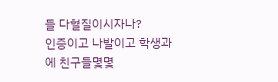들 다혈질이시자나?
인증이고 나발이고 학생과에 친구들몇몇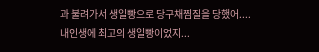과 불려가서 생일빵으로 당구채찜질을 당했어....
내인생에 최고의 생일빵이었지...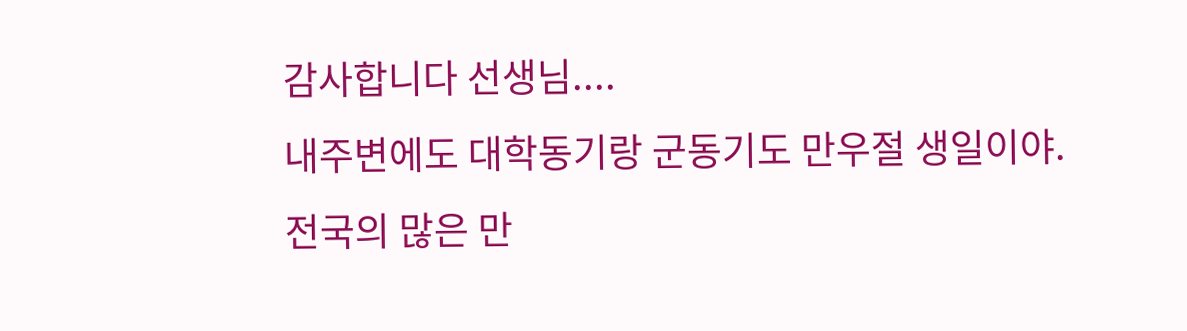감사합니다 선생님....
내주변에도 대학동기랑 군동기도 만우절 생일이야.
전국의 많은 만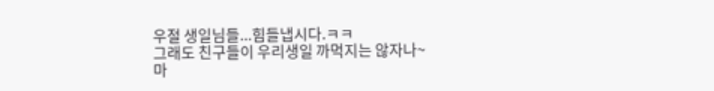우절 생일님들...힘들냅시다.ㅋㅋ
그래도 친구들이 우리생일 까먹지는 않자나~
마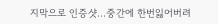지막으로 인증샷...중간에 한번잃어버려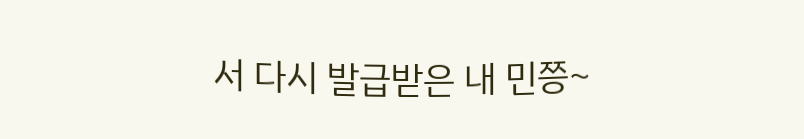서 다시 발급받은 내 민쯩~